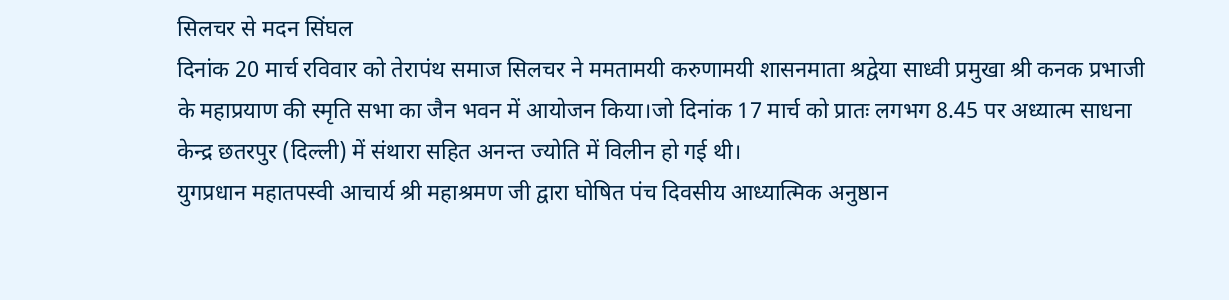सिलचर से मदन सिंघल
दिनांक 20 मार्च रविवार को तेरापंथ समाज सिलचर ने ममतामयी करुणामयी शासनमाता श्रद्वेया साध्वी प्रमुखा श्री कनक प्रभाजी के महाप्रयाण की स्मृति सभा का जैन भवन में आयोजन किया।जो दिनांक 17 मार्च को प्रातः लगभग 8.45 पर अध्यात्म साधना केन्द्र छतरपुर (दिल्ली) में संथारा सहित अनन्त ज्योति में विलीन हो गई थी।
युगप्रधान महातपस्वी आचार्य श्री महाश्रमण जी द्वारा घोषित पंच दिवसीय आध्यात्मिक अनुष्ठान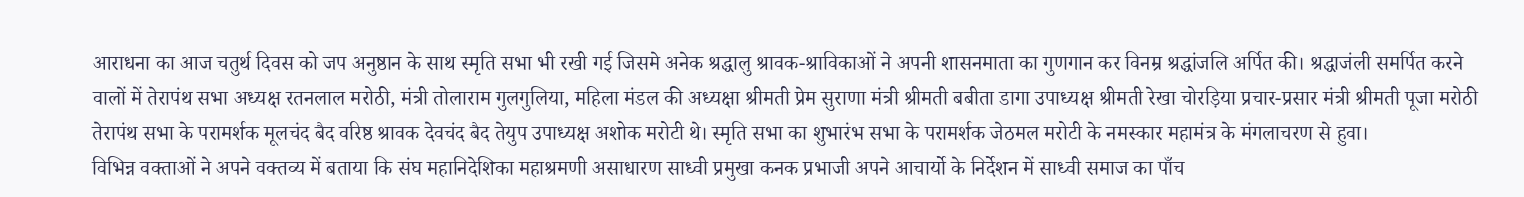आराधना का आज चतुर्थ दिवस को जप अनुष्ठान के साथ स्मृति सभा भी रखी गई जिसमे अनेक श्रद्धालु श्रावक-श्राविकाओं ने अपनी शासनमाता का गुणगान कर विनम्र श्रद्धांजलि अर्पित की। श्रद्धाजंली समर्पित करने वालों में तेरापंथ सभा अध्यक्ष रतनलाल मरोठी, मंत्री तोलाराम गुलगुलिया, महिला मंडल की अध्यक्षा श्रीमती प्रेम सुराणा मंत्री श्रीमती बबीता डागा उपाध्यक्ष श्रीमती रेखा चोरड़िया प्रचार-प्रसार मंत्री श्रीमती पूजा मरोठी तेरापंथ सभा के परामर्शक मूलचंद बैद वरिष्ठ श्रावक देवचंद बैद तेयुप उपाध्यक्ष अशोक मरोटी थे। स्मृति सभा का शुभारंभ सभा के परामर्शक जेठमल मरोटी के नमस्कार महामंत्र के मंगलाचरण से हुवा।
विभिन्न वक्ताओं ने अपने वक्तव्य में बताया कि संघ महानिदेशिका महाश्रमणी असाधारण साध्वी प्रमुखा कनक प्रभाजी अपने आचार्यो के निर्देशन में साध्वी समाज का पाँच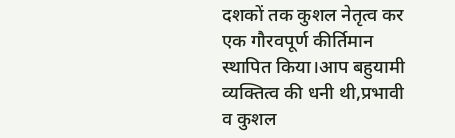दशकों तक कुशल नेतृत्व कर एक गौरवपूर्ण कीर्तिमान स्थापित किया।आप बहुयामी व्यक्तित्व की धनी थी,प्रभावी व कुशल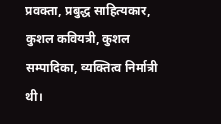प्रवक्ता, प्रबुद्ध साहित्यकार, कुशल कवियत्री, कुशल सम्पादिका, व्यक्तित्व निर्मात्री थी।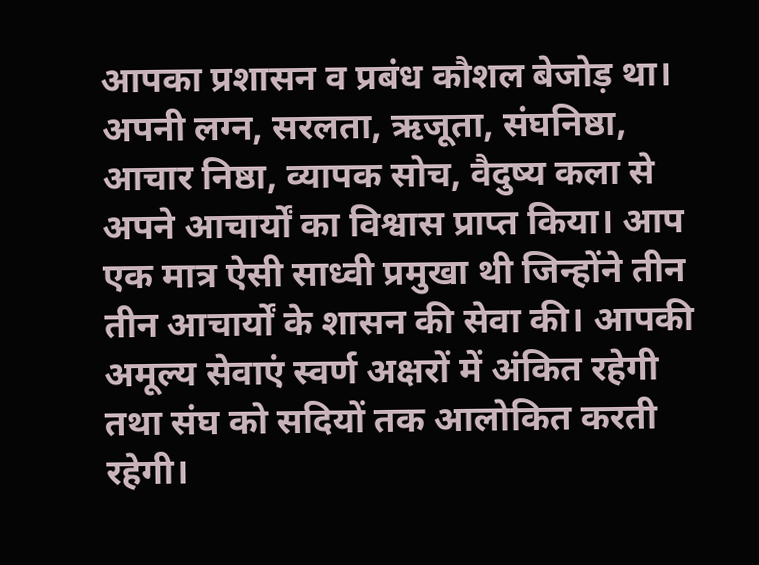आपका प्रशासन व प्रबंध कौशल बेजोड़ था। अपनी लग्न, सरलता, ऋजूता, संघनिष्ठा, आचार निष्ठा, व्यापक सोच, वैदुष्य कला से अपने आचार्यों का विश्वास प्राप्त किया। आप एक मात्र ऐसी साध्वी प्रमुखा थी जिन्होंने तीन तीन आचार्यों के शासन की सेवा की। आपकी अमूल्य सेवाएं स्वर्ण अक्षरों में अंकित रहेगी तथा संघ को सदियों तक आलोकित करती रहेगी।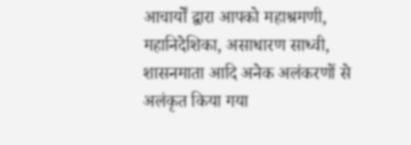आचार्यों द्वारा आपको महाश्रमणी, महानिदेशिका, असाधारण साध्वी, शासनमाता आदि अनेक अलंकरणों से अलंकृत किया गया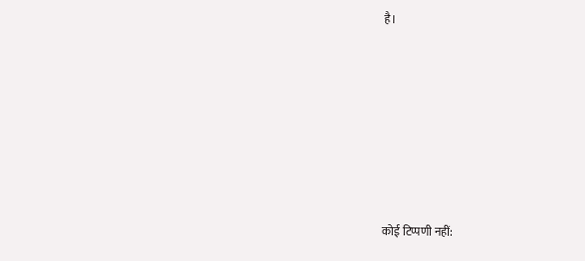है।







कोई टिप्पणी नहीं: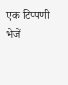एक टिप्पणी भेजें